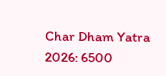Char Dham Yatra 2026: 6500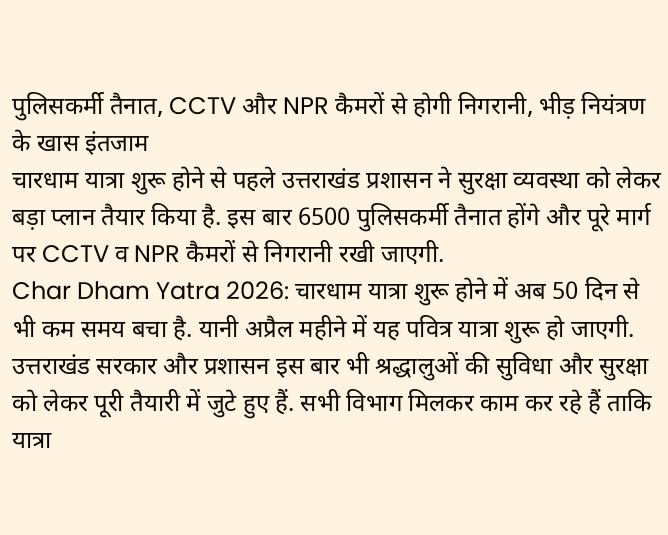पुलिसकर्मी तैनात, CCTV और NPR कैमरों से होगी निगरानी, भीड़ नियंत्रण के खास इंतजाम
चारधाम यात्रा शुरू होने से पहले उत्तराखंड प्रशासन ने सुरक्षा व्यवस्था को लेकर बड़ा प्लान तैयार किया है. इस बार 6500 पुलिसकर्मी तैनात होंगे और पूरे मार्ग पर CCTV व NPR कैमरों से निगरानी रखी जाएगी.
Char Dham Yatra 2026: चारधाम यात्रा शुरू होने में अब 50 दिन से भी कम समय बचा है. यानी अप्रैल महीने में यह पवित्र यात्रा शुरू हो जाएगी. उत्तराखंड सरकार और प्रशासन इस बार भी श्रद्धालुओं की सुविधा और सुरक्षा को लेकर पूरी तैयारी में जुटे हुए हैं. सभी विभाग मिलकर काम कर रहे हैं ताकि यात्रा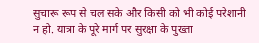सुचारू रूप से चल सके और किसी को भी कोई परेशानी न हो. यात्रा के पूरे मार्ग पर सुरक्षा के पुख्ता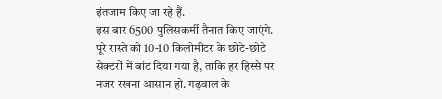इंतजाम किए जा रहे हैं.
इस बार 6500 पुलिसकर्मी तैनात किए जाएंगे. पूरे रास्ते को 10-10 किलोमीटर के छोटे-छोटे सेक्टरों में बांट दिया गया है, ताकि हर हिस्से पर नजर रखना आसान हो. गढ़वाल के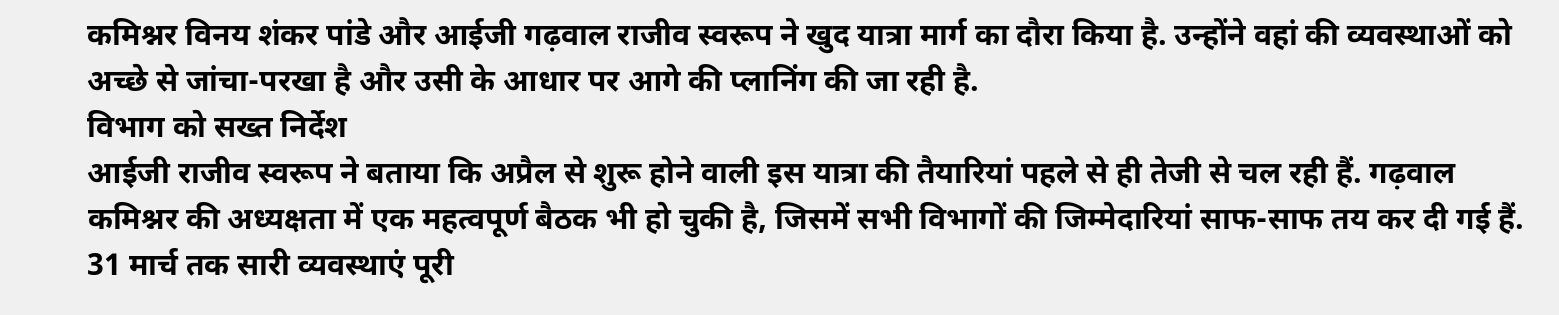कमिश्नर विनय शंकर पांडे और आईजी गढ़वाल राजीव स्वरूप ने खुद यात्रा मार्ग का दौरा किया है. उन्होंने वहां की व्यवस्थाओं को अच्छे से जांचा-परखा है और उसी के आधार पर आगे की प्लानिंग की जा रही है.
विभाग को सख्त निर्देश
आईजी राजीव स्वरूप ने बताया कि अप्रैल से शुरू होने वाली इस यात्रा की तैयारियां पहले से ही तेजी से चल रही हैं. गढ़वाल कमिश्नर की अध्यक्षता में एक महत्वपूर्ण बैठक भी हो चुकी है, जिसमें सभी विभागों की जिम्मेदारियां साफ-साफ तय कर दी गई हैं. 31 मार्च तक सारी व्यवस्थाएं पूरी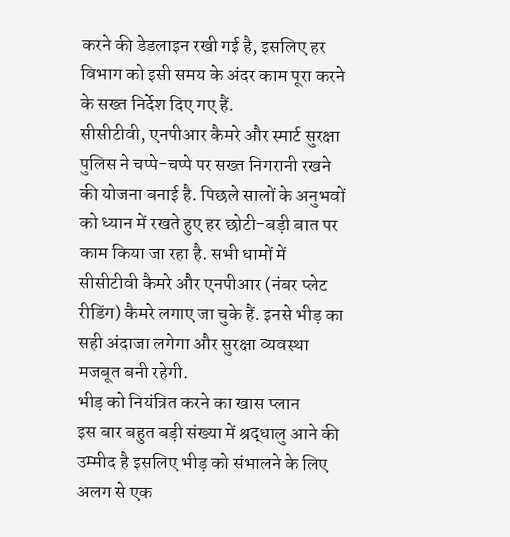करने की डेडलाइन रखी गई है, इसलिए हर विभाग को इसी समय के अंदर काम पूरा करने के सख्त निर्देश दिए गए हैं.
सीसीटीवी, एनपीआर कैमरे और स्मार्ट सुरक्षा
पुलिस ने चप्पे-चप्पे पर सख्त निगरानी रखने की योजना बनाई है. पिछले सालों के अनुभवों को ध्यान में रखते हुए हर छोटी-बड़ी बात पर काम किया जा रहा है. सभी धामों में सीसीटीवी कैमरे और एनपीआर (नंबर प्लेट रीडिंग) कैमरे लगाए जा चुके हैं. इनसे भीड़ का सही अंदाजा लगेगा और सुरक्षा व्यवस्था मजबूत बनी रहेगी.
भीड़ को नियंत्रित करने का खास प्लान
इस बार बहुत बड़ी संख्या में श्रद्धालु आने की उम्मीद है इसलिए भीड़ को संभालने के लिए अलग से एक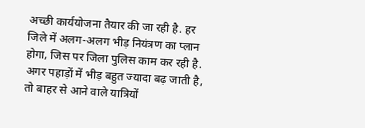अच्छी कार्ययोजना तैयार की जा रही है. हर जिले में अलग-अलग भीड़ नियंत्रण का प्लान होगा, जिस पर जिला पुलिस काम कर रही है. अगर पहाड़ों में भीड़ बहुत ज्यादा बढ़ जाती है, तो बाहर से आने वाले यात्रियों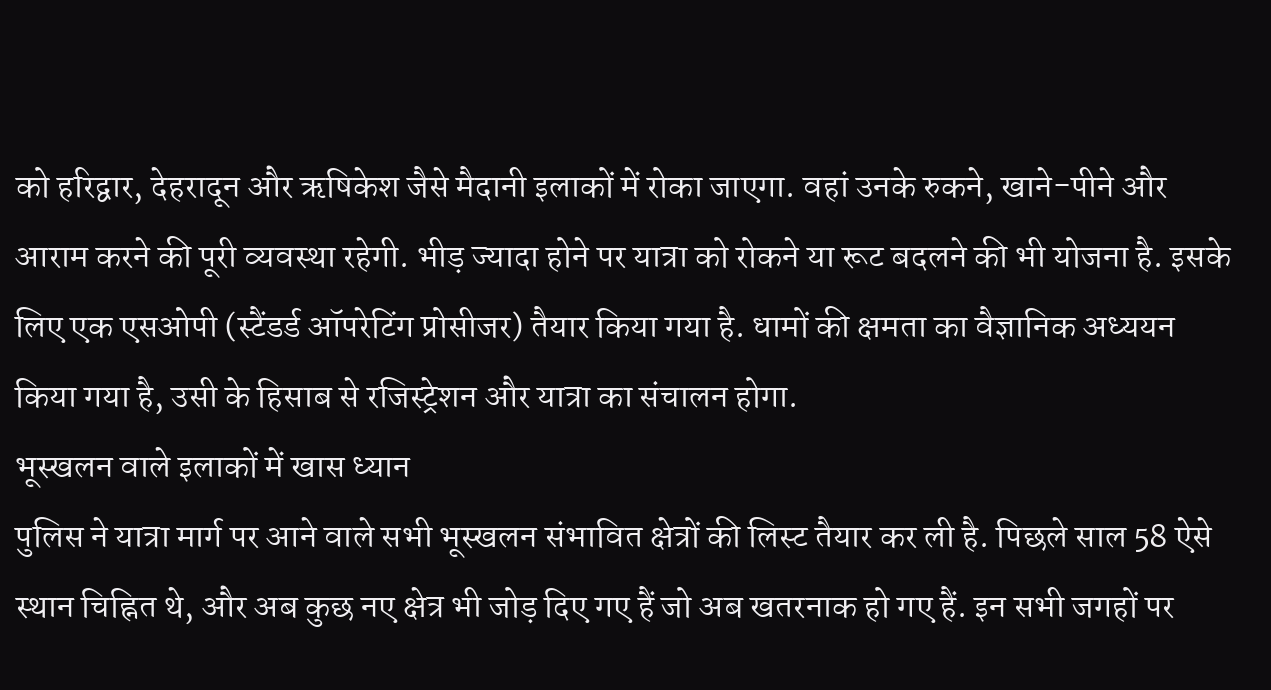को हरिद्वार, देहरादून और ऋषिकेश जैसे मैदानी इलाकों में रोका जाएगा. वहां उनके रुकने, खाने-पीने और आराम करने की पूरी व्यवस्था रहेगी. भीड़ ज्यादा होने पर यात्रा को रोकने या रूट बदलने की भी योजना है. इसके लिए एक एसओपी (स्टैंडर्ड ऑपरेटिंग प्रोसीजर) तैयार किया गया है. धामों की क्षमता का वैज्ञानिक अध्ययन किया गया है, उसी के हिसाब से रजिस्ट्रेशन और यात्रा का संचालन होगा.
भूस्खलन वाले इलाकों में खास ध्यान
पुलिस ने यात्रा मार्ग पर आने वाले सभी भूस्खलन संभावित क्षेत्रों की लिस्ट तैयार कर ली है. पिछले साल 58 ऐसे स्थान चिह्नित थे, और अब कुछ नए क्षेत्र भी जोड़ दिए गए हैं जो अब खतरनाक हो गए हैं. इन सभी जगहों पर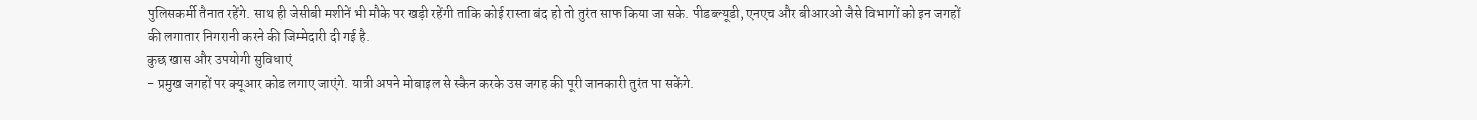पुलिसकर्मी तैनात रहेंगे. साथ ही जेसीबी मशीनें भी मौके पर खड़ी रहेंगी ताकि कोई रास्ता बंद हो तो तुरंत साफ किया जा सके. पीडब्ल्यूडी, एनएच और बीआरओ जैसे विभागों को इन जगहों की लगातार निगरानी करने की जिम्मेदारी दी गई है.
कुछ खास और उपयोगी सुविधाएं
- प्रमुख जगहों पर क्यूआर कोड लगाए जाएंगे. यात्री अपने मोबाइल से स्कैन करके उस जगह की पूरी जानकारी तुरंत पा सकेंगे.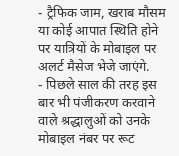- ट्रैफिक जाम, खराब मौसम या कोई आपात स्थिति होने पर यात्रियों के मोबाइल पर अलर्ट मैसेज भेजे जाएंगे.
- पिछले साल की तरह इस बार भी पंजीकरण करवाने वाले श्रद्धालुओं को उनके मोबाइल नंबर पर रूट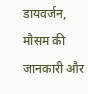डायवर्जन, मौसम की जानकारी और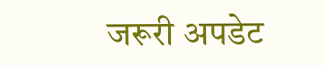जरूरी अपडेट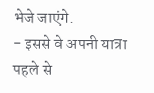भेजे जाएंगे.
- इससे वे अपनी यात्रा पहले से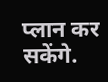प्लान कर सकेंगे.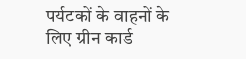पर्यटकों के वाहनों के लिए ग्रीन कार्ड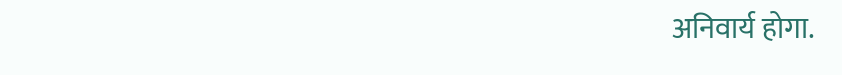अनिवार्य होगा.